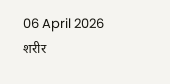06 April 2026
शरीर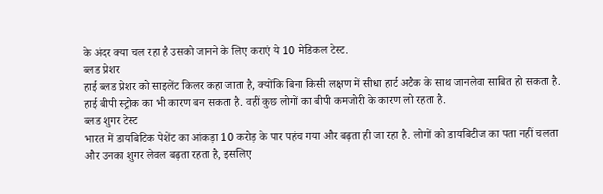के अंदर क्या चल रहा है उसको जानने के लिए कराएं ये 10 मेडिकल टेस्ट.
ब्लड प्रेशर
हाई ब्लड प्रेशर को साइलेंट किलर कहा जाता है, क्योंकि बिना किसी लक्षण में सीधा हार्ट अटैक के साथ जानलेवा साबित हो सकता है. हाई बीपी स्ट्रोक का भी कारण बन सकता है. वहीं कुछ लोगों का बीपी कमजोरी के कारण लो रहता है.
ब्लड शुगर टेस्ट
भारत में डायबिटिक पेशेंट का आंकड़ा 10 करोड़ के पार पहंच गया और बढ़ता ही जा रहा है. लोगों को डायबिटीज का पता नहीं चलता और उनका शुगर लेवल बढ़ता रहता है, इसलिए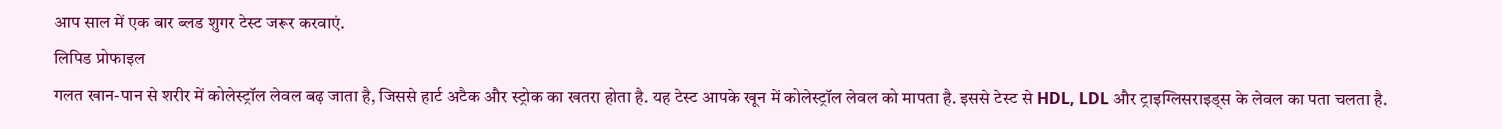आप साल में एक बार ब्लड शुगर टेस्ट जरूर करवाएं.
लिपिड प्रोफाइल
गलत खान-पान से शरीर में कोलेस्ट्रॉल लेवल बढ़ जाता है, जिससे हार्ट अटैक और स्ट्रोक का खतरा होता है. यह टेस्ट आपके खून में कोलेस्ट्रॉल लेवल को मापता है. इससे टेस्ट से HDL, LDL और ट्राइग्लिसराइड्स के लेवल का पता चलता है.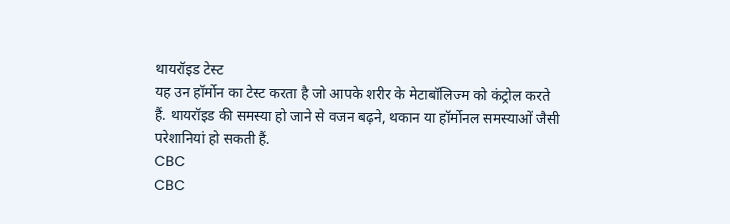थायरॉइड टेस्ट
यह उन हॉर्मोन का टेस्ट करता है जो आपके शरीर के मेटाबॉलिज्म को कंट्रोल करते हैं. थायरॉइड की समस्या हो जाने से वजन बढ़ने, थकान या हॉर्मोनल समस्याओं जैसी परेशानियां हो सकती हैं.
CBC
CBC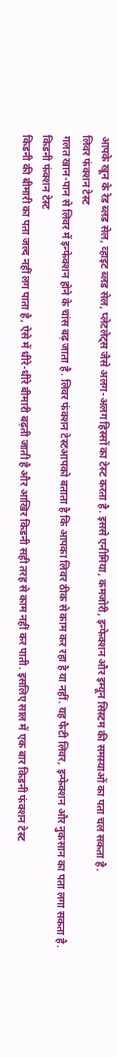आपके खून के रेड ब्लड सेल, व्हाइट ब्लड सेल, प्लेटलेट्स जैसे अलग-अलग हिस्सों का टेस्ट करता है. इससे एनीमिया, कमजोरी, इन्फेक्शन और इम्यून सिस्टम की समस्याओं का पता चल सकता है.
लिवर फंक्शन टेस्ट
गलत खान-पान से लिवर में इन्फेक्शन होने के चांस बढ़ जाता है. लिवर फंक्शन टेस्टआपको बताता है कि आपका लिवर ठीक से काम कर रहा है या नहीं. यह फैटी लिवर, इन्फेक्शन और नुकसान का पता लगा सकता है.
किडनी फंक्शन टेस्ट
किडनी की बीमारी का पता जल्द नहीं लग पाता है, ऐसे में धीरे-धीरे बीमारी बढ़ती जाती है और आखिर किडनी सही तरह से काम नहीं कर पाती. इसलिए साल में एक बार किडनी फंक्शन टेस्ट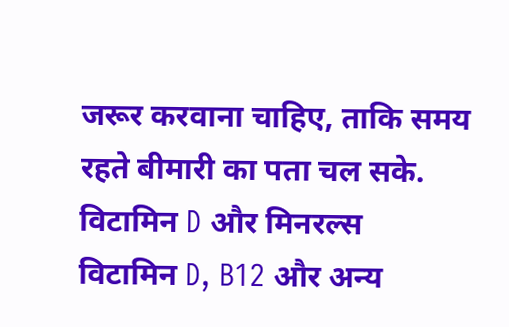जरूर करवाना चाहिए, ताकि समय रहते बीमारी का पता चल सके.
विटामिन D और मिनरल्स
विटामिन D, B12 और अन्य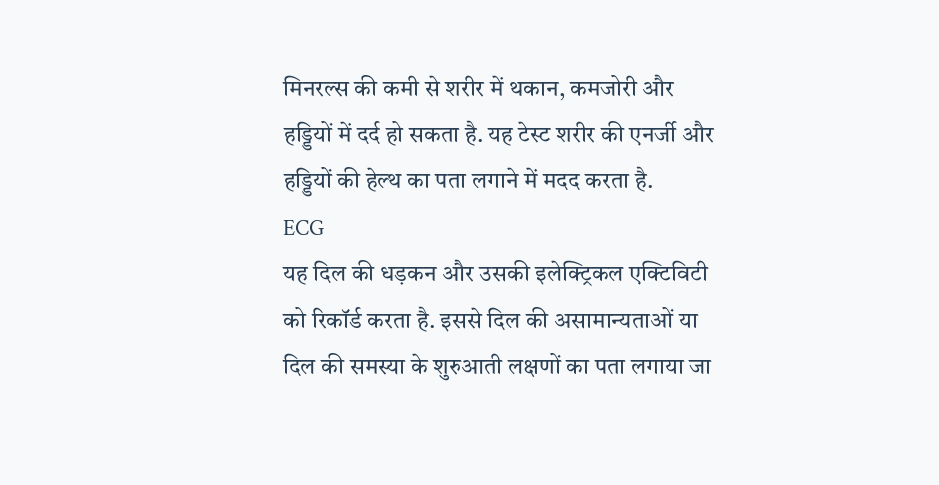मिनरल्स की कमी से शरीर में थकान, कमजोरी और हड्डियों में दर्द हो सकता है. यह टेस्ट शरीर की एनर्जी और हड्डियों की हेल्थ का पता लगाने में मदद करता है.
ECG
यह दिल की धड़कन और उसकी इलेक्ट्रिकल एक्टिविटी को रिकॉर्ड करता है. इससे दिल की असामान्यताओं या दिल की समस्या के शुरुआती लक्षणों का पता लगाया जा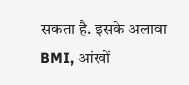सकता है. इसके अलावा BMI, आंखों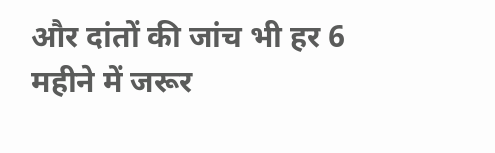और दांतों की जांच भी हर 6 महीने में जरूर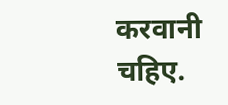करवानी चहिए.